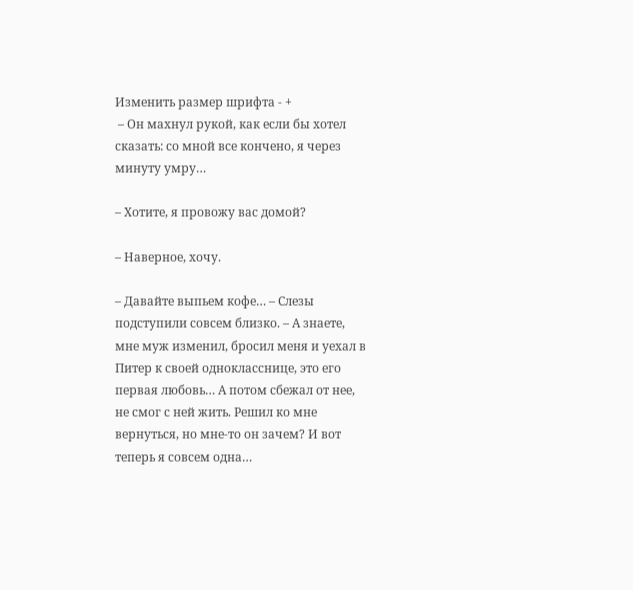Изменить размер шрифта - +
 – Он махнул рукой, как если бы хотел сказать: со мной все кончено, я через минуту умру…

– Хотите, я провожу вас домой?

– Наверное, хочу.

– Давайте выпьем кофе… – Слезы подступили совсем близко. – А знаете, мне муж изменил, бросил меня и уехал в Питер к своей однокласснице, это его первая любовь… А потом сбежал от нее, не смог с ней жить. Решил ко мне вернуться, но мне-то он зачем? И вот теперь я совсем одна…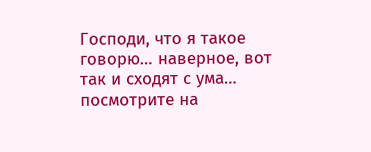Господи, что я такое говорю… наверное, вот так и сходят с ума… посмотрите на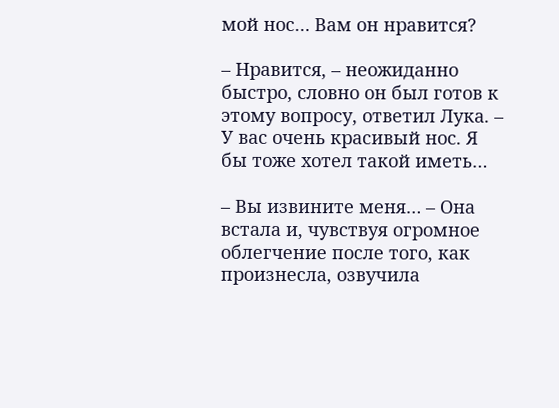мой нос… Вам он нравится?

– Нравится, – неожиданно быстро, словно он был готов к этому вопросу, ответил Лука. – У вас очень красивый нос. Я бы тоже хотел такой иметь…

– Вы извините меня… – Она встала и, чувствуя огромное облегчение после того, как произнесла, озвучила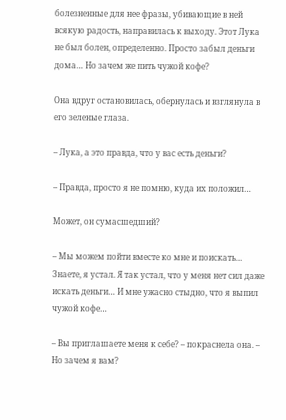болезненные для нее фразы, убивающие в ней всякую радость, направилась к выходу. Этот Лука не был болен, определенно. Просто забыл деньги дома… Но зачем же пить чужой кофе?

Она вдруг остановилась, обернулась и взглянула в его зеленые глаза.

– Лука, а это правда, что у вас есть деньги?

– Правда, просто я не помню, куда их положил…

Может, он сумасшедший?

– Мы можем пойти вместе ко мне и поискать… Знаете, я устал. Я так устал, что у меня нет сил даже искать деньги… И мне ужасно стыдно, что я выпил чужой кофе…

– Вы приглашаете меня к себе? – покраснела она. – Но зачем я вам?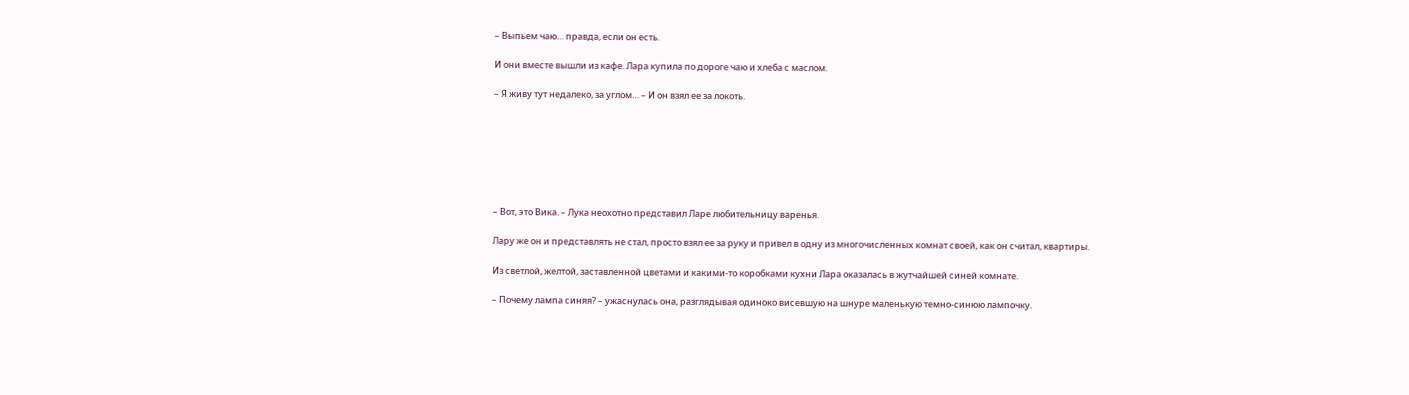– Выпьем чаю… правда, если он есть.

И они вместе вышли из кафе. Лара купила по дороге чаю и хлеба с маслом.

– Я живу тут недалеко, за углом… – И он взял ее за локоть.







– Вот, это Вика. – Лука неохотно представил Ларе любительницу варенья.

Лару же он и представлять не стал, просто взял ее за руку и привел в одну из многочисленных комнат своей, как он считал, квартиры.

Из светлой, желтой, заставленной цветами и какими-то коробками кухни Лара оказалась в жутчайшей синей комнате.

– Почему лампа синяя? – ужаснулась она, разглядывая одиноко висевшую на шнуре маленькую темно-синюю лампочку.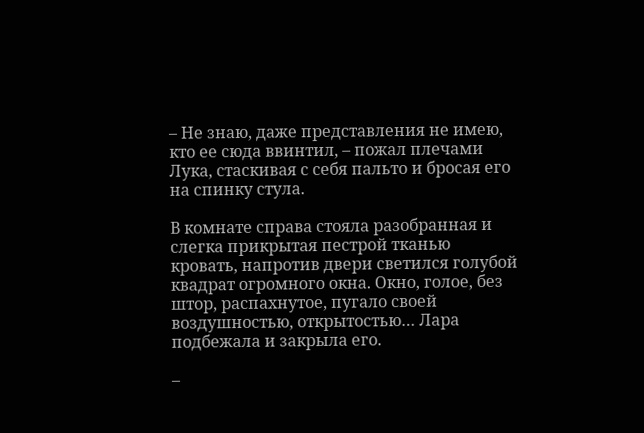– Не знаю, даже представления не имею, кто ее сюда ввинтил, – пожал плечами Лука, стаскивая с себя пальто и бросая его на спинку стула.

В комнате справа стояла разобранная и слегка прикрытая пестрой тканью кровать, напротив двери светился голубой квадрат огромного окна. Окно, голое, без штор, распахнутое, пугало своей воздушностью, открытостью… Лара подбежала и закрыла его.

–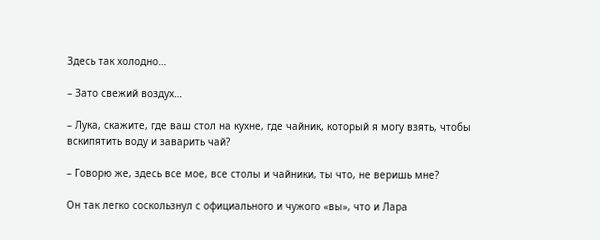Здесь так холодно…

– Зато свежий воздух…

– Лука, скажите, где ваш стол на кухне, где чайник, который я могу взять, чтобы вскипятить воду и заварить чай?

– Говорю же, здесь все мое, все столы и чайники, ты что, не веришь мне?

Он так легко соскользнул с официального и чужого «вы», что и Лара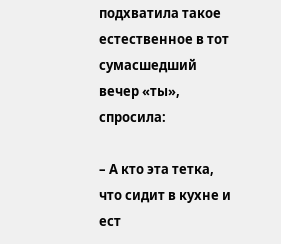подхватила такое естественное в тот сумасшедший вечер «ты», спросила:

– А кто эта тетка, что сидит в кухне и ест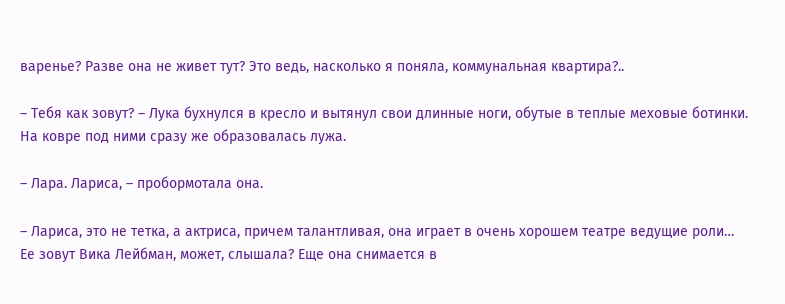варенье? Разве она не живет тут? Это ведь, насколько я поняла, коммунальная квартира?..

– Тебя как зовут? – Лука бухнулся в кресло и вытянул свои длинные ноги, обутые в теплые меховые ботинки. На ковре под ними сразу же образовалась лужа.

– Лара. Лариса, – пробормотала она.

– Лариса, это не тетка, а актриса, причем талантливая, она играет в очень хорошем театре ведущие роли… Ее зовут Вика Лейбман, может, слышала? Еще она снимается в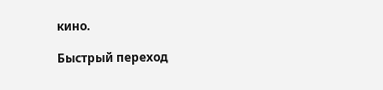кино.

Быстрый переход